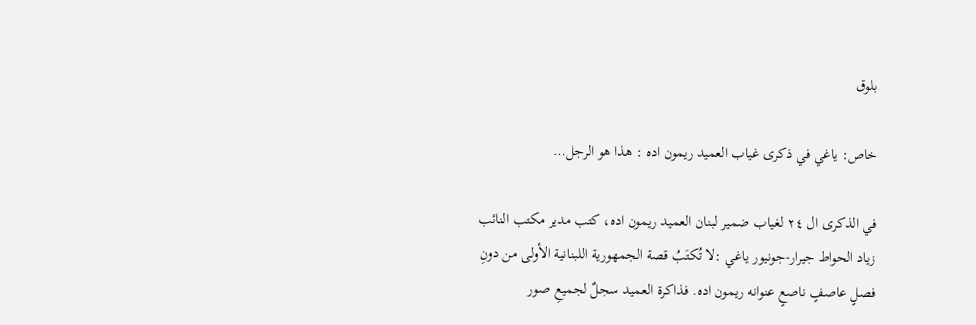بلوق

خاص: ياغي في ذكرى غياب العميد ريمون اده : هذا هو الرجل…

في الذكرى ال ٢٤ لغياب ضمير لبنان العميد ريمون اده، كتب مدير مكتب النائب زياد الحواط جيرار-جونيور ياغي :لا تُكتَبُ قصة الجمهورية اللبنانية الأولى من دونِ فصلٍ عاصفٍ ناصعٍ عنوانه ريمون اده. فذاكرة العميد سجلٌ لجميعِ صور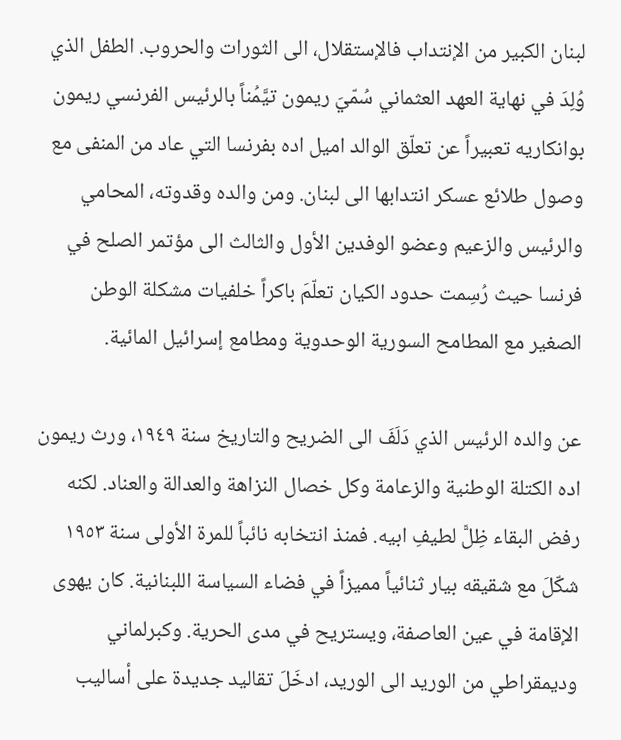لبنان الكبير من الإنتداب فالإستقلال، الى الثورات والحروب. الطفل الذي وُلِدَ في نهاية العهد العثماني سُمّيَ ريمون تيَّمُناً بالرئيس الفرنسي ريمون بوانكاريه تعبيراً عن تعلّق الوالد اميل اده بفرنسا التي عاد من المنفى مع وصول طلائع عسكر انتدابها الى لبنان. ومن والده وقدوته، المحامي والرئيس والزعيم وعضو الوفدين الأول والثالث الى مؤتمر الصلح في فرنسا حيث رُسِمت حدود الكيان تعلّمَ باكراً خلفيات مشكلة الوطن الصغير مع المطامح السورية الوحدوية ومطامع إسرائيل المائية.

عن والده الرئيس الذي دَلَفَ الى الضريح والتاريخ سنة ١٩٤٩، ورث ريمون اده الكتلة الوطنية والزعامة وكل خصال النزاهة والعدالة والعناد. لكنه رفض البقاء ظِلًّ لطيفِ ابيه. فمنذ انتخابه نائباً للمرة الأولى سنة ١٩٥٣ شكّلَ مع شقيقه بيار ثنائياً مميزاً في فضاء السياسة اللبنانية. كان يهوى الإقامة في عين العاصفة، ويستريح في مدى الحرية. وكبرلماني وديمقراطي من الوريد الى الوريد، ادخَلَ تقاليد جديدة على أساليب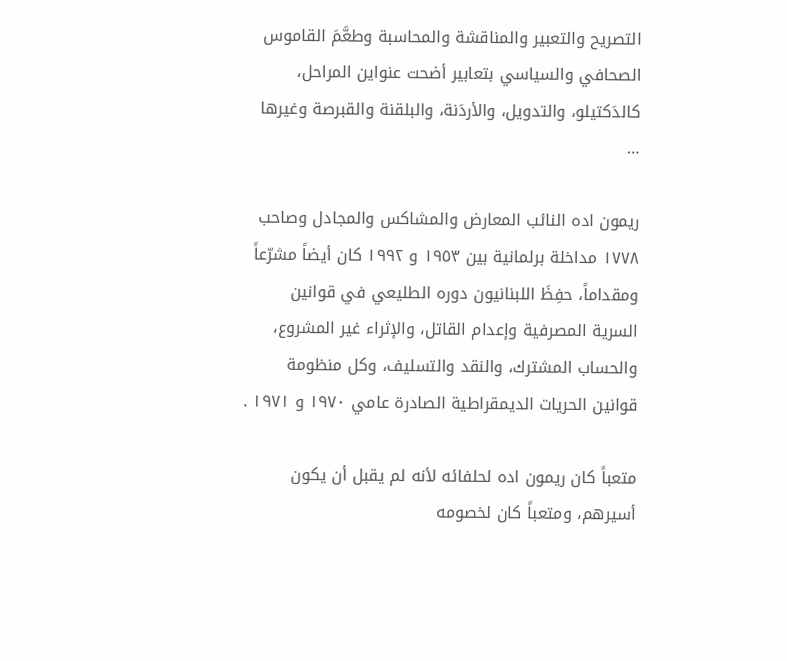التصريح والتعبير والمناقشة والمحاسبة وطعَّمَ القاموس الصحافي والسياسي بتعابير أضحت عنواين المراحل، كالدَكتيلو، والتدويل، والأردَنة، والبلقنة والقبرصة وغيرها …

ريمون اده النائب المعارض والمشاكس والمجادل وصاحب ١٧٧٨ مداخلة برلمانية بين ١٩٥٣ و ١٩٩٢ كان أيضاً مشرّعاً ومقداماً، حفِظَ اللبنانيون دوره الطليعي في قوانين السرية المصرفية وإعدام القاتل، والإثراء غير المشروع، والحساب المشترك، والنقد والتسليف، وكل منظومة قوانين الحريات الديمقراطية الصادرة عامي ١٩٧٠ و ١٩٧١ .

متعباً كان ريمون اده لحلفائه لأنه لم يقبل أن يكون أسيرهم، ومتعباً كان لخصومه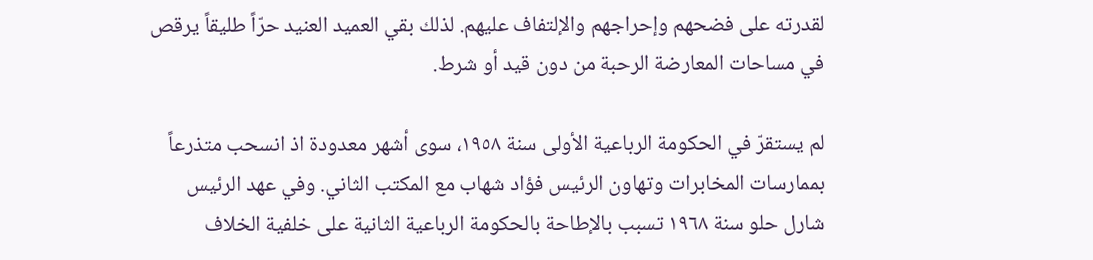لقدرته على فضحهم وإحراجهم والإلتفاف عليهم. لذلك بقي العميد العنيد حرّاً طليقاً يرقص في مساحات المعارضة الرحبة من دون قيد أو شرط.

لم يستقرّ في الحكومة الرباعية الأولى سنة ١٩٥٨، سوى أشهر معدودة اذ انسحب متذرعاً بممارسات المخابرات وتهاون الرئيس فؤاد شهاب مع المكتب الثاني. وفي عهد الرئيس شارل حلو سنة ١٩٦٨ تسبب بالإطاحة بالحكومة الرباعية الثانية على خلفية الخلاف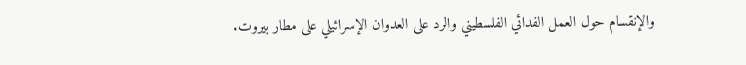والإنقسام حول العمل الفدائي الفلسطيني والرد على العدوان الإسرائيلي على مطار بيروت.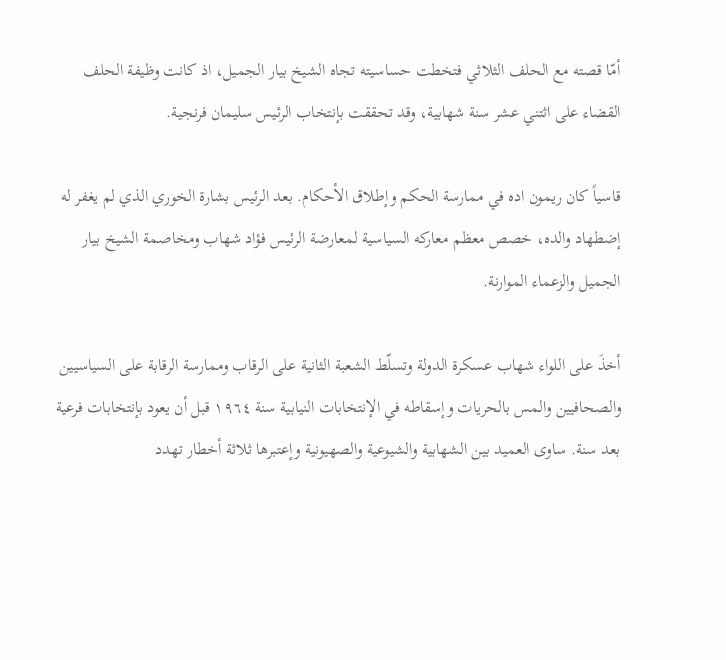أمّا قصته مع الحلف الثلاثي فتخطت حساسيته تجاه الشيخ بيار الجميل، اذ كانت وظيفة الحلف القضاء على اثتني عشر سنة شهابية، وقد تحققت بإنتخاب الرئيس سليمان فرنجية.

قاسياً كان ريمون اده في ممارسة الحكم وإطلاق الأحكام. بعد الرئيس بشارة الخوري الذي لم يغفر له إضطهاد والده، خصص معظم معاركه السياسية لمعارضة الرئيس فؤاد شهاب ومخاصمة الشيخ بيار الجميل والزعماء الموارنة.

أخذَ على اللواء شهاب عسكرة الدولة وتسلّط الشعبة الثانية على الرقاب وممارسة الرقابة على السياسيين والصحافيين والمس بالحريات وإسقاطه في الإنتخابات النيابية سنة ١٩٦٤ قبل أن يعود بإنتخابات فرعية بعد سنة. ساوى العميد بين الشهابية والشيوعية والصهيونية وإعتبرها ثلاثة أخطار تهدد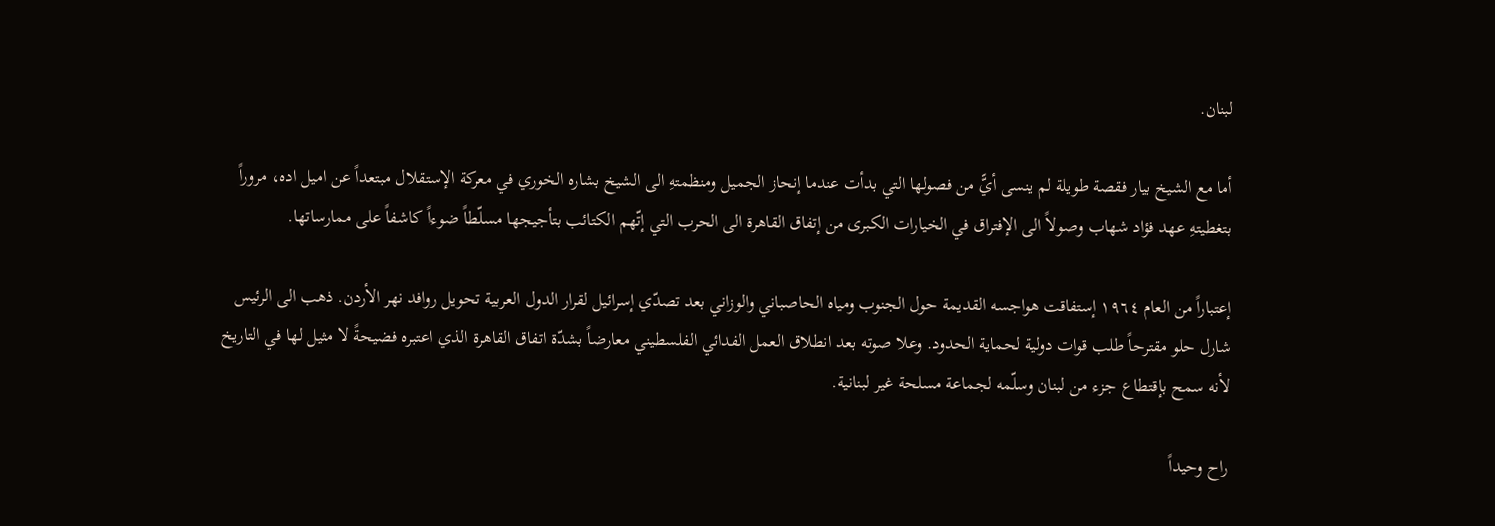لبنان.

أما مع الشيخ بيار فقصة طويلة لم ينسى أيًّ من فصولها التي بدأت عندما إنحاز الجميل ومنظمتهِ الى الشيخ بشاره الخوري في معركة الإستقلال مبتعداً عن اميل اده، مروراً بتغطيتهِ عهد فؤاد شهاب وصولاً الى الإفتراق في الخيارات الكبرى من إتفاق القاهرة الى الحرب التي إتّهم الكتائب بتأجيجها مسلّطاً ضوءاً كاشفاً على ممارساتها.

إعتباراً من العام ١٩٦٤ إستفاقت هواجسه القديمة حول الجنوب ومياه الحاصباني والوزاني بعد تصدّي إسرائيل لقرار الدول العربية تحويل روافد نهر الأردن. ذهب الى الرئيس شارل حلو مقترحاً طلب قوات دولية لحماية الحدود. وعلا صوته بعد انطلاق العمل الفدائي الفلسطيني معارضاً بشدّة اتفاق القاهرة الذي اعتبره فضيحةً لا مثيل لها في التاريخ لأنه سمح بإقتطاع جزء من لبنان وسلّمه لجماعة مسلحة غير لبنانية.

راح وحيداً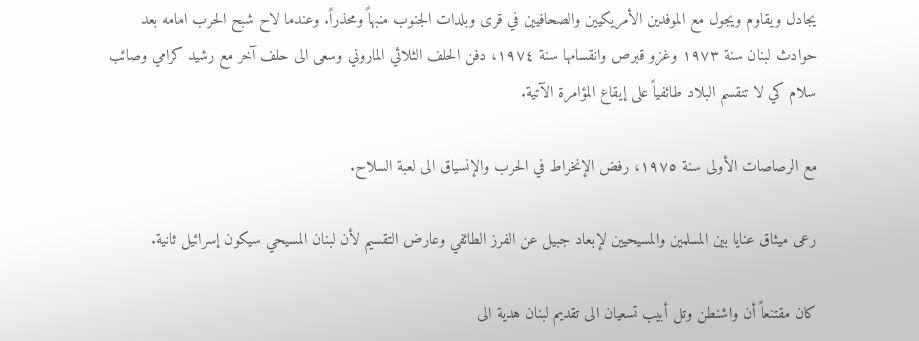يجادل ويقاوم ويجول مع الموفدين الأمريكيين والصحافيين في قرى وبلدات الجنوب منبهاً ومحذراً. وعندما لاح شبح الحرب امامه بعد حوادث لبنان سنة ١٩٧٣ وغزو قبرص وانقسامها سنة ١٩٧٤، دفن الحلف الثلاثي الماروني وسعى الى حلف آخر مع رشيد كرامي وصائب سلام كي لا تنقسم البلاد طائفياً على إيقاع المؤامرة الآتية.

مع الرصاصات الأولى سنة ١٩٧٥، رفض الإنخراط في الحرب والإنسياق الى لعبة السلاح.

رعى ميثاق عنايا بين المسلمين والمسيحيين لإبعاد جبيل عن الفرز الطائفي وعارض التقسيم لأن لبنان المسيحي سيكون إسرائيل ثانية.

كان مقتنعاً أن واشنطن وتل أبيب تسعيان الى تقديم لبنان هدية الى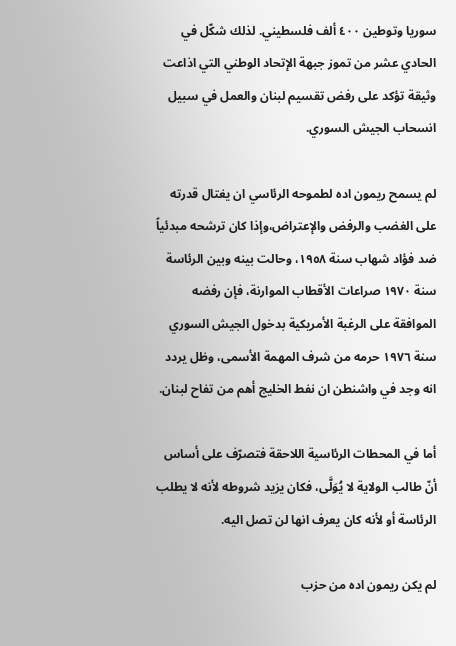سوريا وتوطين ٤٠٠ ألف فلسطيني. لذلك شكّل في الحادي عشر من تموز جبهة الإتحاد الوطني التي اذاعت وثيقة تؤكد على رفض تقسيم لبنان والعمل في سبيل انسحاب الجيش السوري.

لم يسمح ريمون اده لطموحه الرئاسي ان يغتال قدرته على الغضب والرفض والإعتراض،وإذا كان ترشحه مبدئياً ضد فؤاد شهاب سنة ١٩٥٨، وحالت بينه وبين الرئاسة سنة ١٩٧٠ صراعات الأقطاب الموارنة، فإن رفضه الموافقة على الرغبة الأمريكية بدخول الجيش السوري سنة ١٩٧٦ حرمه من شرف المهمة الأسمى، وظل يردد انه وجد في واشنطن ان نفط الخليج أهم من تفاح لبنان.

أما في المحطات الرئاسية اللاحقة فتصرّف على أساس أنّ طالب الولاية لا يُوَلَّى، فكان يزيد شروطه لأنه لا يطلب الرئاسة أو لأنه كان يعرف انها لن تصل اليه.

لم يكن ريمون اده من حزب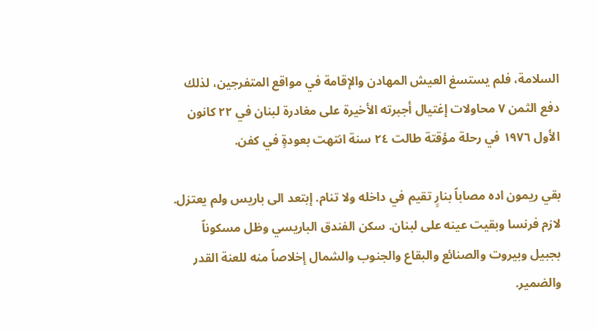السلامة، فلم يستسغ العيش المهادن والإقامة في مواقع المتفرجين، لذلك دفع الثمن ٧ محاولات إغتيال أجبرته الأخيرة على مغادرة لبنان في ٢٢ كانون الأول ١٩٧٦ في رحلة مؤقتة طالت ٢٤ سنة انتهت بعودةٍ في كفن.

بقي ريمون اده مصاباً بنارٍ تقيم في داخله ولا تنام. إبتعد الى باريس ولم يعتزل. لازم فرنسا وبقيت عينه على لبنان. سكن الفندق الباريسي وظل مسكوناً بجبيل وبيروت والصنائع والبقاع والجنوب والشمال إخلاصاً منه للعنة القدر والضمير.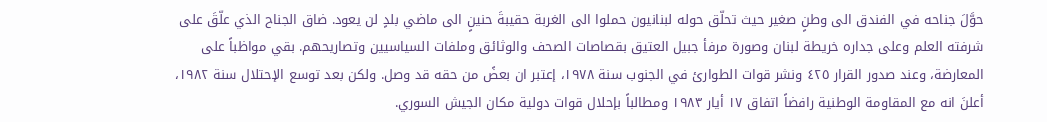حوَّلَ جناحه في الفندق الى وطنٍ صغير حيث تحلّق حوله لبنانيون حملوا الى الغربة حقيبةَ حنينٍ الى ماضي بلدٍ لن يعود. ضاق الجناح الذي علّقَ على شرفته العلم وعلى جداره خريطة لبنان وصورة مرفأ جبيل العتيق بقصاصات الصحف والوثائق وملفات السياسيين وتصاريحهم. بقي مواظباً على المعارضة، وعند صدور القرار ٤٢٥ ونشر قوات الطوارئ في الجنوب سنة ١٩٧٨، إعتبر ان بعضً من حقه قد وصل. ولكن بعد توسع الإحتلال سنة ١٩٨٢، أعلنَ انه مع المقاومة الوطنية رافضاً اتفاق ١٧ أيار ١٩٨٣ ومطالباً بإحلال قوات دولية مكان الجيش السوري.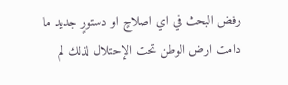رفض البحث في اي اصلاحٍ او دستورٍ جديد ما دامت ارض الوطن تحت الإحتلال لذلك لم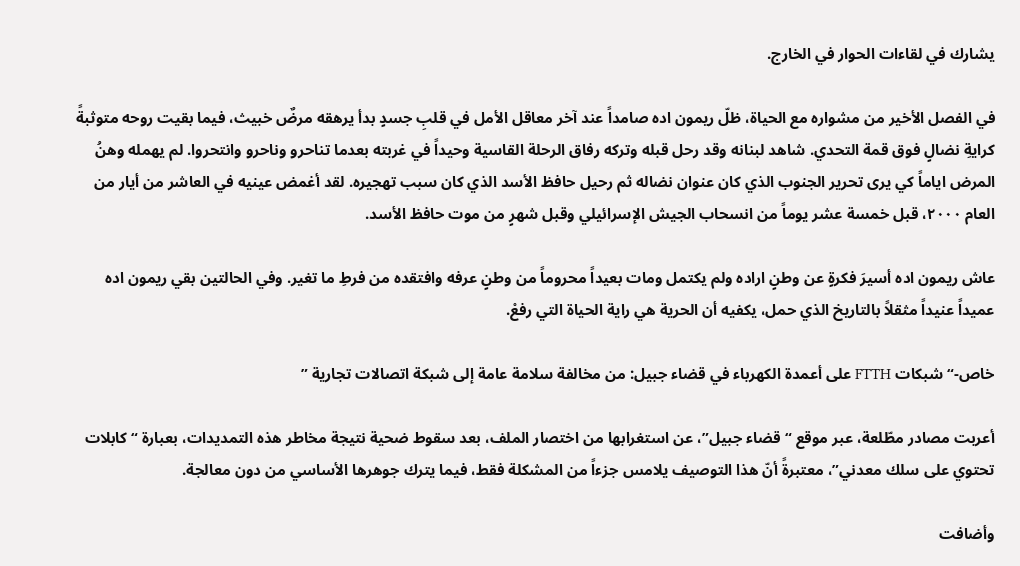يشارك في لقاءات الحوار في الخارج.

في الفصل الأخير من مشواره مع الحياة، ظلّ ريمون اده صامداً عند آخر معاقل الأمل في قلبِ جسدٍ بدأ يرهقه مرضٌ خبيث، فيما بقيت روحه متوثبةً كرايةِ نضالٍ فوق قمة التحدي. شاهد لبنانه وقد رحل قبله وتركه رفاق الرحلة القاسية وحيداً في غربته بعدما تناحرو وناحرو وانتحروا. لم يهمله وهنُ المرض اياماً كي يرى تحرير الجنوب الذي كان عنوان نضاله ثم رحيل حافظ الأسد الذي كان سبب تهجيره. لقد أغمض عينيه في العاشر من أيار من العام ٢٠٠٠، قبل خمسة عشر يوماً من انسحاب الجيش الإسرائيلي وقبل شهرٍ من موت حافظ الأسد.

عاش ريمون اده أسيرَ فكرةٍ عن وطنٍ اراده ولم يكتمل ومات بعيداً محروماً من وطنٍ عرفه وافتقده من فرطِ ما تغير. وفي الحالتين بقي ريمون اده عميداً عنيداً مثقلاً بالتاريخ الذي حمل، يكفيه أن الحرية هي راية الحياة التي رفعْ.

خاص-“شبكات FTTH على أعمدة الكهرباء في قضاء جبيل: من مخالفة سلامة عامة إلى شبكة اتصالات تجارية ”

أعربت مصادر مطّلعة، عبر موقع “قضاء جبيل”، عن استغرابها من اختصار الملف، بعد سقوط ضحية نتيجة مخاطر هذه التمديدات، بعبارة “كابلات تحتوي على سلك معدني”، معتبرةً أنّ هذا التوصيف يلامس جزءاً من المشكلة فقط، فيما يترك جوهرها الأساسي من دون معالجة.

وأضافت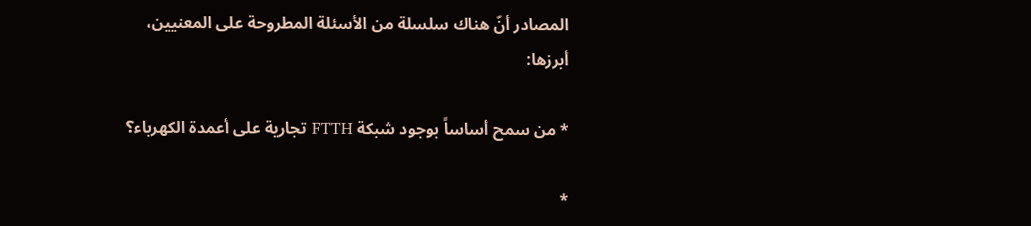المصادر أنّ هناك سلسلة من الأسئلة المطروحة على المعنيين، أبرزها:

* من سمح أساساً بوجود شبكة FTTH تجارية على أعمدة الكهرباء؟

*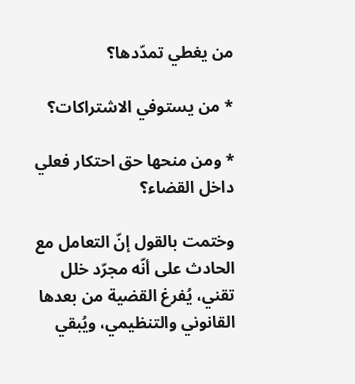من يغطي تمدّدها؟

* من يستوفي الاشتراكات؟

* ومن منحها حق احتكار فعلي داخل القضاء؟

وختمت بالقول إنّ التعامل مع الحادث على أنّه مجرّد خلل تقني، يُفرغ القضية من بعدها القانوني والتنظيمي، ويُبقي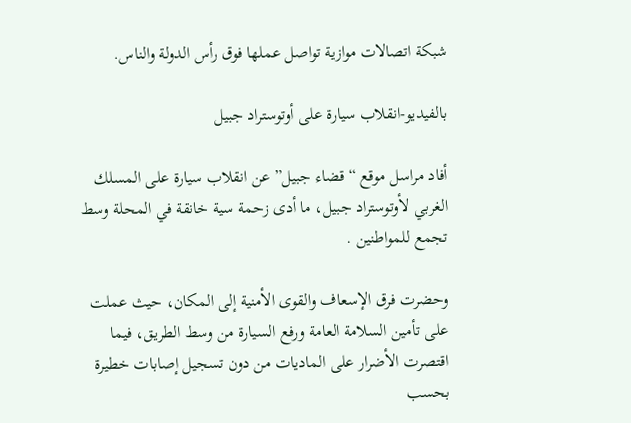شبكة اتصالات موازية تواصل عملها فوق رأس الدولة والناس.

بالفيديو-انقلاب سيارة على أوتوستراد جبيل

أفاد مراسل موقع “قضاء جبيل” عن انقلاب سيارة على المسلك الغربي لأوتوستراد جبيل، ما أدى زحمة سية خانقة في المحلة وسط تجمع للمواطنين .

وحضرت فرق الإسعاف والقوى الأمنية إلى المكان، حيث عملت على تأمين السلامة العامة ورفع السيارة من وسط الطريق، فيما اقتصرت الأضرار على الماديات من دون تسجيل إصابات خطيرة بحسب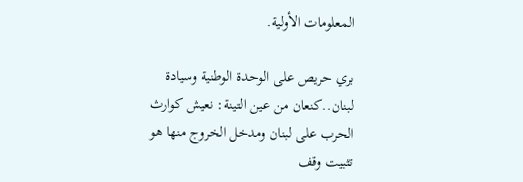المعلومات الأولية.

بري حريص على الوحدة الوطنية وسيادة لبنان..كنعان من عين التينة: نعيش كوارث الحرب على لبنان ومدخل الخروج منها هو تثبيت وقف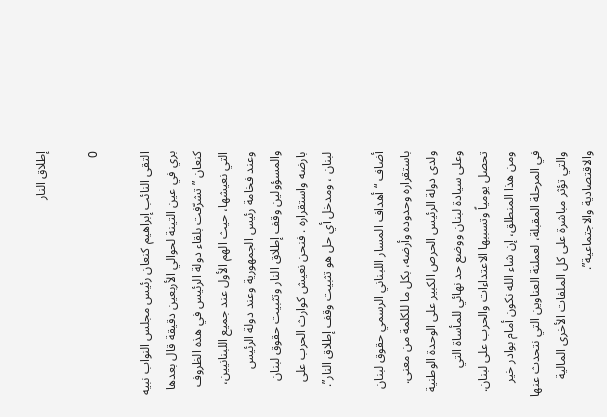إطلاق النار

0

التقى النائب إبراهيم كنعان رئيس مجلس النواب نبيه بري في عين التينة لحوالي الأربعين دقيقة قال بعدها كنعان ” تشرّفت بلقاء دولة الرئيس في هذه الظروف التي نعيشها، حيث الهم الأول عند جميع اللبنانيين، وعند فخامة رئيس الجمهورية وعند دولة الرئيس والمسؤولين وقف إطلاق النار وتثبيت حقوق لبنان بارضه واستقراره . فنحن نعيش كوارث الحرب على لبنان ، ومدخل أي حل هو تثبيت وقف إطلاق النار”.

أضاف “أهداف المسار اللبناني الرسمي حقوق لبنان باستقراره وحدوده وأرضه، بكل ما للكلمة من معنى. ولدى دولة الرئيس الحرص الكبير على الوحدة الوطنية وعلى سيادة لبنان ووضع حد نهائي للمأساة التي تحصل يومياً وتسببها الاعتداءات والحرب على لبنان. ومن هذا المنطلق، إن شاء الله نكون أمام بوادر خير في المرحلة المقبلة، لعملنة العناوين التي نتحدث عنها والتي تؤثر مباشرة على كل الملفات الأخرى المالية والاقتصادية والاجتماعية”.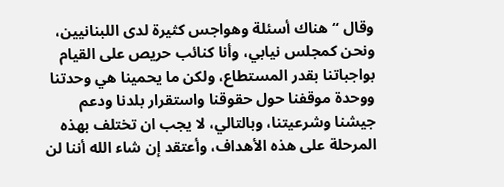وقال “هناك أسئلة وهواجس كثيرة لدى اللبنانيين، ونحن كمجلس نيابي، وأنا كنائب حريص على القيام بواجباتنا بقدر المستطاع، ولكن ما يحمينا هي وحدتنا ووحدة موقفنا حول حقوقنا واستقرار بلدنا ودعم جيشنا وشرعيتنا، وبالتالي، لا يجب ان تختلف بهذه المرحلة على هذه الأهداف، وأعتقد إن شاء الله أننا لن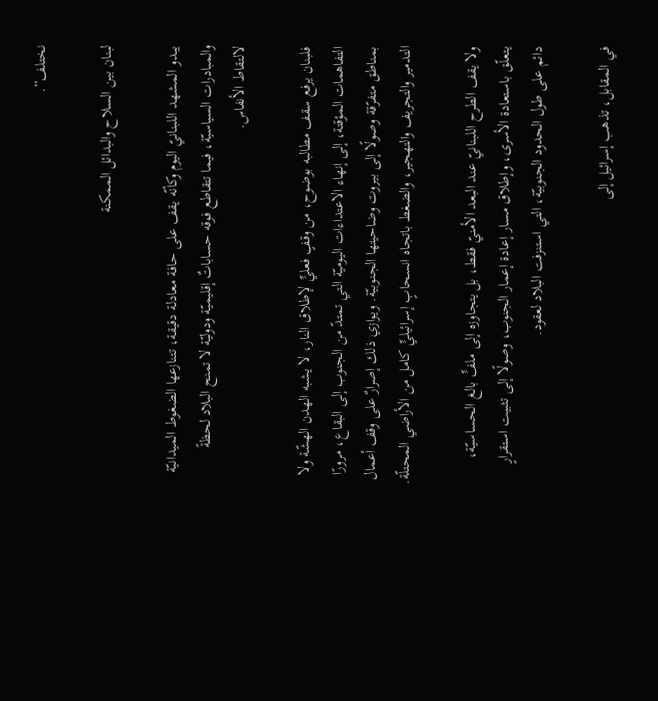نختلف”.

لبنان بين السلاح والبدائل الممكنة

يبدو المشهد اللبنانيّ اليوم وكأنّه يقف على حافة معادلة دقيقة، تتنازعها الضغوط الميدانيّة والمبادرات السياسيّة، فيما تتقاطع فوقه حساباتٌ إقليميّة ودوليّة لا تمنح البلاد لحظةً لالتقاط الأنفاس.

فلبنان يرفع سقف مطالبه بوضوح، من وقفٍ فعليٍّ لإطلاق النار، لا يشبه الهدن الهشّة ولا التفاهمات المؤقتة، إلى إنهاء الاعتداءات اليوميّة التي تمتدّ من الجنوب إلى البقاع، مرورًا بمناطق متفرّقة وصولًا إلى بيروت وضاحيتها الجنوبيّة. ويوازي ذلك إصرارٌ على وقف أعمال التدمير والتجريف والتهجير، والضغط باتجاه انسحابٍ إسرائيليٍّ كامل من الأراضي المحتلّة.

ولا يقف الطرح اللبنانيّ عند البعد الأمنيّ فقط، بل يتجاوزه إلى ملفٍّ بالغ الحساسيّة، يتعلّق باستعادة الأسرى، وإطلاق مسار إعادة إعمار الجنوب، وصولًا إلى تثبيت استقرارٍ دائم على طول الحدود الجنوبيّة، التي استنزفت البلاد لعقود.

في المقابل، تذهب إسرائيل إلى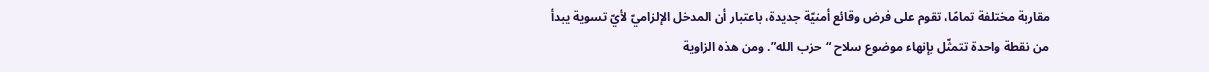مقاربة مختلفة تمامًا، تقوم على فرض وقائع أمنيّة جديدة، باعتبار أن المدخل الإلزاميّ لأيّ تسوية يبدأ من نقطة واحدة تتمثّل بإنهاء موضوع سلاح “حزب الله”. ومن هذه الزاوية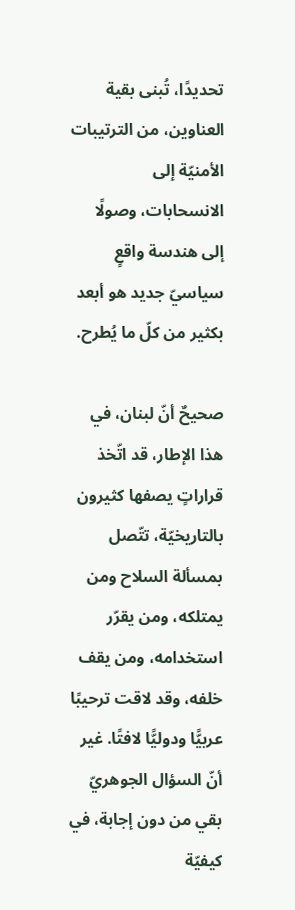تحديدًا، تُبنى بقية العناوين، من الترتيبات الأمنيّة إلى الانسحابات، وصولًا إلى هندسة واقعٍ سياسيّ جديد هو أبعد بكثير من كلّ ما يُطرح.

صحيحٌ أنّ لبنان، في هذا الإطار، قد اتّخذ قراراتٍ يصفها كثيرون بالتاريخيّة، تتّصل بمسألة السلاح ومن يمتلكه، ومن يقرّر استخدامه، ومن يقف خلفه، وقد لاقت ترحيبًا عربيًّا ودوليًّا لافتًا. غير أنّ السؤال الجوهريّ بقي من دون إجابة، في كيفيّة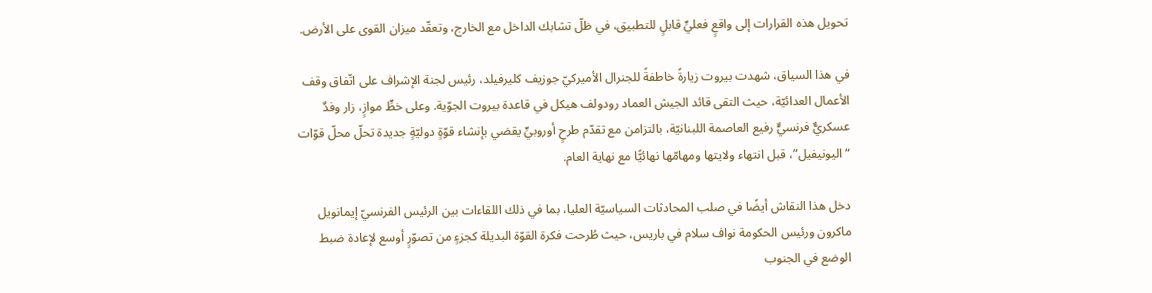تحويل هذه القرارات إلى واقعٍ فعليٍّ قابلٍ للتطبيق، في ظلّ تشابك الداخل مع الخارج، وتعقّد ميزان القوى على الأرض.

في هذا السياق، شهدت بيروت زيارةً خاطفةً للجنرال الأميركيّ جوزيف كليرفيلد، رئيس لجنة الإشراف على اتّفاق وقف الأعمال العدائيّة، حيث التقى قائد الجيش العماد رودولف هيكل في قاعدة بيروت الجوّية. وعلى خطٍّ موازٍ، زار وفدٌ عسكريٌّ فرنسيٌّ رفيع العاصمة اللبنانيّة، بالتزامن مع تقدّم طرحٍ أوروبيٍّ يقضي بإنشاء قوّةٍ دوليّةٍ جديدة تحلّ محلّ قوّات “اليونيفيل”، قبل انتهاء ولايتها ومهامّها نهائيًّا مع نهاية العام.

دخل هذا النقاش أيضًا في صلب المحادثات السياسيّة العليا، بما في ذلك اللقاءات بين الرئيس الفرنسيّ إيمانويل ماكرون ورئيس الحكومة نواف سلام في باريس، حيث طُرحت فكرة القوّة البديلة كجزءٍ من تصوّرٍ أوسع لإعادة ضبط الوضع في الجنوب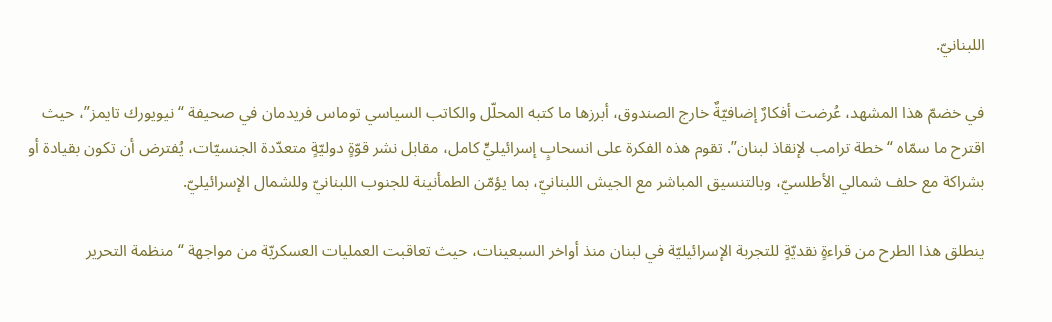اللبنانيّ.

في خضمّ هذا المشهد، عُرضت أفكارٌ إضافيّةٌ خارج الصندوق، أبرزها ما كتبه المحلّل والكاتب السياسي توماس فريدمان في صحيفة “نيويورك تايمز”، حيث اقترح ما سمّاه “خطة ترامب لإنقاذ لبنان”. تقوم هذه الفكرة على انسحابٍ إسرائيليٍّ كامل، مقابل نشر قوّةٍ دوليّةٍ متعدّدة الجنسيّات، يُفترض أن تكون بقيادة أو بشراكة مع حلف شمالي الأطلسيّ، وبالتنسيق المباشر مع الجيش اللبنانيّ، بما يؤمّن الطمأنينة للجنوب اللبنانيّ وللشمال الإسرائيليّ.

ينطلق هذا الطرح من قراءةٍ نقديّةٍ للتجربة الإسرائيليّة في لبنان منذ أواخر السبعينات، حيث تعاقبت العمليات العسكريّة من مواجهة “منظمة التحرير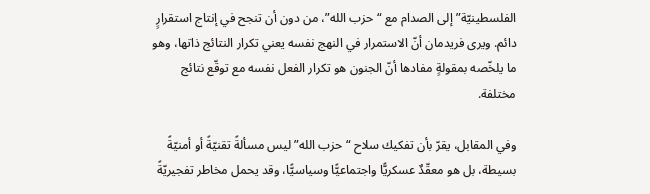الفلسطينيّة” إلى الصدام مع “حزب الله”، من دون أن تنجح في إنتاج استقرارٍ دائم. ويرى فريدمان أنّ الاستمرار في النهج نفسه يعني تكرار النتائج ذاتها، وهو ما يلخّصه بمقولةٍ مفادها أنّ الجنون هو تكرار الفعل نفسه مع توقّع نتائج مختلفة.

وفي المقابل، يقرّ بأن تفكيك سلاح “حزب الله” ليس مسألةً تقنيّةً أو أمنيّةً بسيطة، بل هو معقّدٌ عسكريًّا واجتماعيًّا وسياسيًّا، وقد يحمل مخاطر تفجيريّةً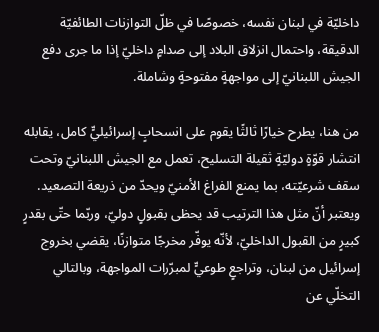داخليّة في لبنان نفسه، خصوصًا في ظلّ التوازنات الطائفيّة الدقيقة، واحتمال انزلاق البلاد إلى صدامٍ داخليّ إذا ما جرى دفع الجيش اللبنانيّ إلى مواجهةٍ مفتوحةٍ وشاملة.

من هنا، يطرح خيارًا ثالثًا يقوم على انسحابٍ إسرائيليٍّ كامل، يقابله انتشار قوّةٍ دوليّةٍ ثقيلة التسليح، تعمل مع الجيش اللبنانيّ وتحت سقف شرعيّته، بما يمنع الفراغ الأمنيّ ويحدّ من ذريعة التصعيد. ويعتبر أنّ مثل هذا الترتيب قد يحظى بقبولٍ دوليّ، وربّما حتّى بقدرٍ كبيرٍ من القبول الداخليّ، لأنّه يوفّر مخرجًا متوازنًا، يقضي بخروج إسرائيل من لبنان، وتراجعٍ طوعيٍّ لمبرّرات المواجهة، وبالتالي التخلّي عن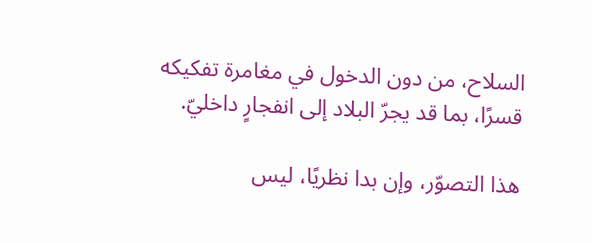السلاح، من دون الدخول في مغامرة تفكيكه قسرًا، بما قد يجرّ البلاد إلى انفجارٍ داخليّ.

هذا التصوّر، وإن بدا نظريًا، ليس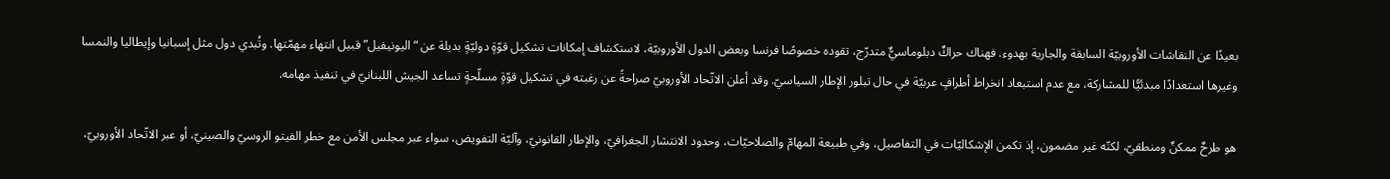بعيدًا عن النقاشات الأوروبيّة السابقة والجارية بهدوء. فهناك حراكٌ دبلوماسيٌّ متدرّج، تقوده خصوصًا فرنسا وبعض الدول الأوروبيّة، لاستكشاف إمكانات تشكيل قوّةٍ دوليّةٍ بديلة عن “اليونيفيل” قبيل انتهاء مهمّتها. وتُبدي دول مثل إسبانيا وإيطاليا والنمسا وغيرها استعدادًا مبدئيًّا للمشاركة، مع عدم استبعاد انخراط أطرافٍ عربيّة في حال تبلور الإطار السياسيّ. وقد أعلن الاتّحاد الأوروبيّ صراحةً عن رغبته في تشكيل قوّةٍ مسلّحةٍ تساعد الجيش اللبنانيّ في تنفيذ مهامه.

هو طرحٌ ممكنٌ ومنطقيّ، لكنّه غير مضمون، إذ تكمن الإشكاليّات في التفاصيل، وفي طبيعة المهامّ والصلاحيّات، وحدود الانتشار الجغرافيّ، والإطار القانونيّ، وآليّة التفويض، سواء عبر مجلس الأمن مع خطر الفيتو الروسيّ والصينيّ، أو عبر الاتّحاد الأوروبيّ،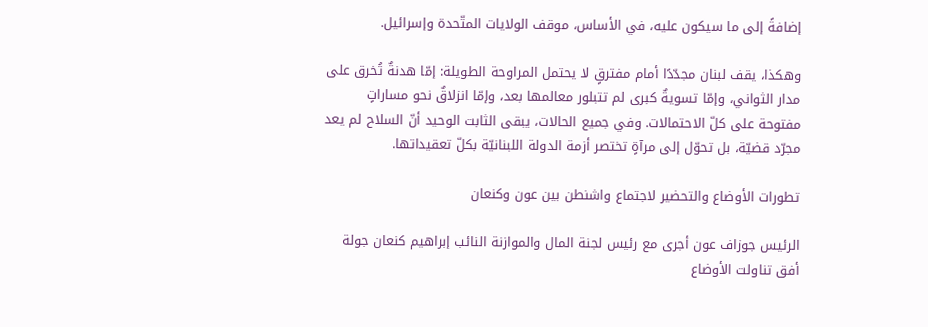إضافةً إلى ما سيكون عليه، في الأساس، موقف الولايات المتّحدة وإسرائيل.

وهكذا، يقف لبنان مجدّدًا أمام مفترقٍ لا يحتمل المراوحة الطويلة: إمّا هدنةٌ تُخرق على مدار الثواني، وإمّا تسويةٌ كبرى لم تتبلور معالمها بعد، وإمّا انزلاقٌ نحو مساراتٍ مفتوحة على كلّ الاحتمالات. وفي جميع الحالات، يبقى الثابت الوحيد أنّ السلاح لم يعد مجرّد قضيّة، بل تحوّل إلى مرآةٍ تختصر أزمة الدولة اللبنانيّة بكلّ تعقيداتها.

تطورات الأوضاع والتحضير لاجتماع واشنطن بين عون وكنعان

الرئيس جوزاف عون أجرى مع رئيس لجنة المال والموازنة النائب إبراهيم كنعان جولة أفق تناولت الأوضاع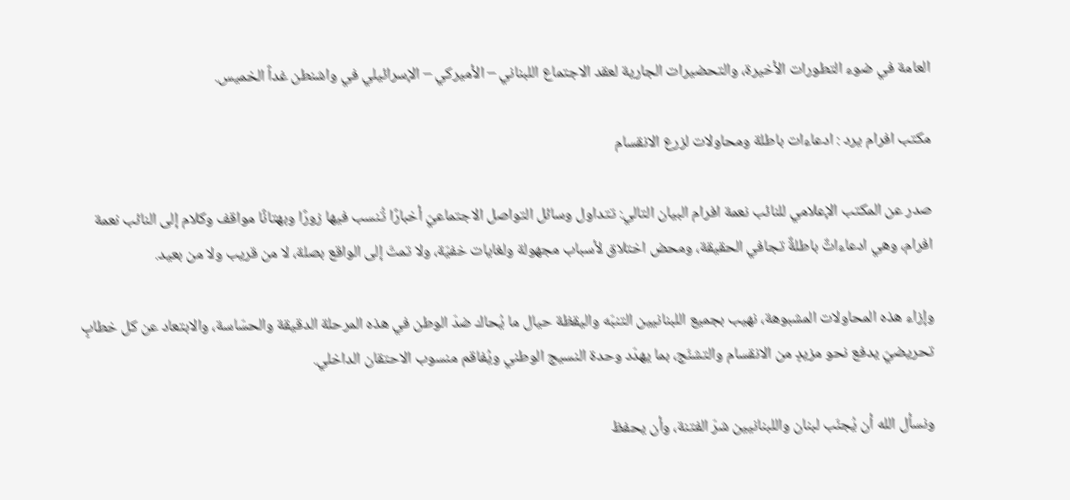العامة في ضوء التطورات الأخيرة، والتحضيرات الجارية لعقد الاجتماع اللبناني – الأميركي – الإسرائيلي في واشنطن غداً الخميس.

مكتب افرام يرد : ادعاءات باطلة ومحاولات لزرع الانقسام

صدر عن المكتب الإعلامي للنائب نعمة افرام البيان التالي: تتداول وسائل التواصل الاجتماعيّ أخبارًا تُنسب فيها زورًا وبهتانًا مواقف وكلام إلى النائب نعمة افرام، وهي ادعاءاتٌ باطلةٌ تجافي الحقيقة، ومحض اختلاق لأسباب مجهولة ولغايات خفيّة، ولا تمتّ إلى الواقع بصلة، لا من قريب ولا من بعيد.

وإزاء هذه المحاولات المشبوهة، نهيب بجميع اللبنانيين التنبّه واليقظة حيال ما يُحاك ضدّ الوطن في هذه المرحلة الدقيقة والحسّاسة، والابتعاد عن كل خطابٍ تحريضيّ يدفع نحو مزيدٍ من الانقسام والتشنّج، بما يهدّد وحدة النسيج الوطني ويُفاقم منسوب الاحتقان الداخلي.

ونسأل الله أن يُجنّب لبنان واللبنانيين شرّ الفتنة، وأن يحفظ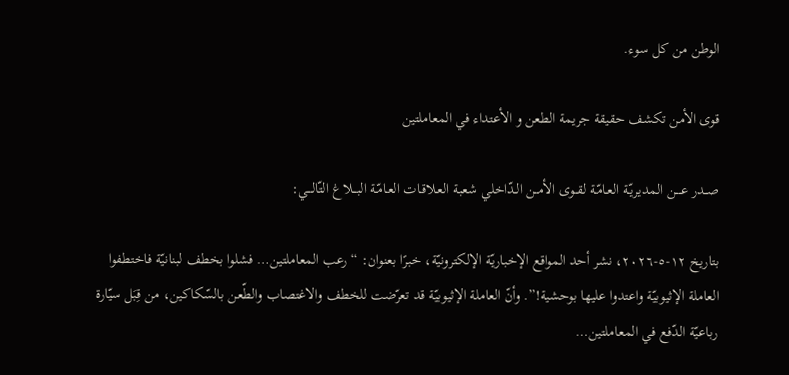الوطن من كل سوء.

قوى الأمن تكشف حقيقة جريمة الطعن و الأعتداء في المعاملتين

صــدر عــــن المديريّـة العـامّـة لقــوى الأمــن الـدّاخلي شعبة العـلاقـات العـامّـة البـــلاغ التّالـــي:

بتاريخ ١٢-٥-٢٠٢٦، نشر أحد المواقع الإخباريّة الإلكترونيّة، خبرًا بعنوان: “رعب المعاملتين… فشلوا بخطف لبنانيّة فاختطفوا العاملة الإثيوبيّة واعتدوا عليها بوحشية!”. وأنّ العاملة الإثيوبيّة قد تعرّضت للخطف والاغتصاب والطّعن بالسّكاكين، من قِبَل سيّارة رباعيّة الدّفع في المعاملتين…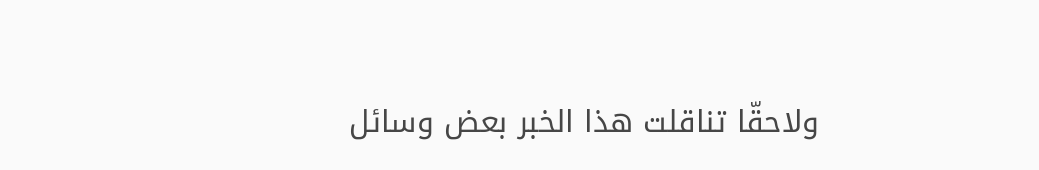ولاحقّا تناقلت هذا الخبر بعض وسائل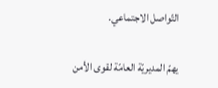التّواصل الاجتماعي.

يهمّ المديريّة العامّة لقوى الأمن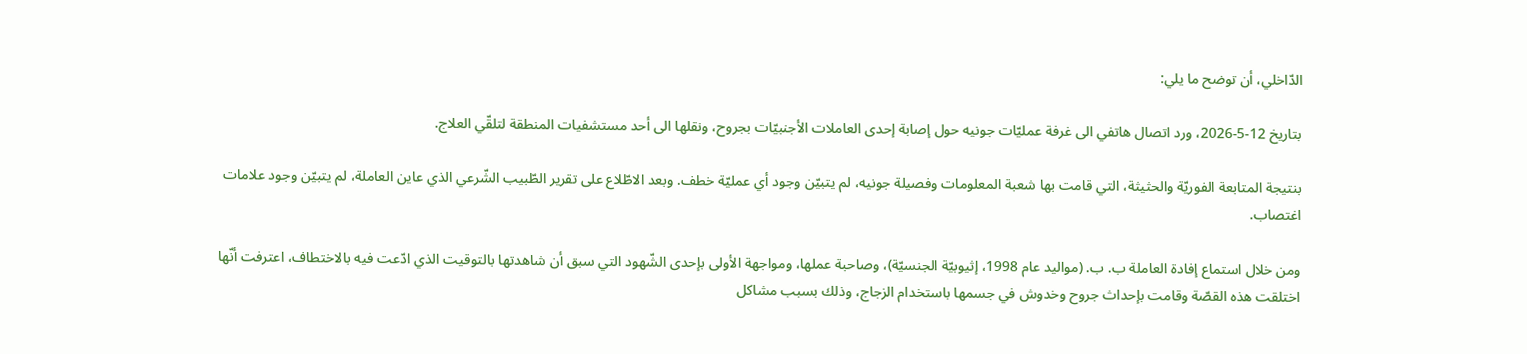الدّاخلي، أن توضح ما يلي:

بتاريخ 12-5-2026، ورد اتصال هاتفي الى غرفة عمليّات جونيه حول إصابة إحدى العاملات الأجنبيّات بجروح، ونقلها الى أحد مستشفيات المنطقة لتلقّي العلاج.

بنتيجة المتابعة الفوريّة والحثيثة، التي قامت بها شعبة المعلومات وفصيلة جونيه، لم يتبيّن وجود أي عمليّة خطف. وبعد الاطّلاع على تقرير الطّبيب الشّرعي الذي عاين العاملة، لم يتبيّن وجود علامات اغتصاب.

ومن خلال استماع إفادة العاملة ب. ب. (مواليد عام 1998، إثيوبيّة الجنسيّة)، وصاحبة عملها، ومواجهة الأولى بإحدى الشّهود التي سبق أن شاهدتها بالتوقيت الذي ادّعت فيه بالاختطاف، اعترفت أنّها اختلقت هذه القصّة وقامت بإحداث جروح وخدوش في جسمها باستخدام الزجاج، وذلك بسبب مشاكل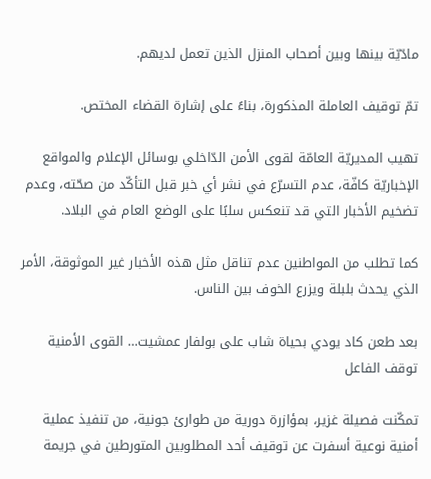مادّيّة بينها وبين أصحاب المنزل الذين تعمل لديهم.

تمّ توقيف العاملة المذكورة، بناءً على إشارة القضاء المختص.

تهيب المديريّة العامّة لقوى الأمن الدّاخلي بوسائل الإعلام والمواقع الإخباريّة كافّة، عدم التسرّع في نشر أي خبر قبل التأكّد من صحّته، وعدم تضخيم الأخبار التي قد تنعكس سلبًا على الوضع العام في البلاد.

كما تطلب من المواطنين عدم تناقل مثل هذه الأخبار غير الموثوقة، الأمر الذي يحدث بلبلة ويزرع الخوف بين الناس.

بعد طعن كاد يودي بحياة شاب على بولفار عمشيت… القوى الأمنية توقف الفاعل

تمكّنت فصيلة غزير، بمؤازرة دورية من طوارئ جونية، من تنفيذ عملية أمنية نوعية أسفرت عن توقيف أحد المطلوبين المتورطين في جريمة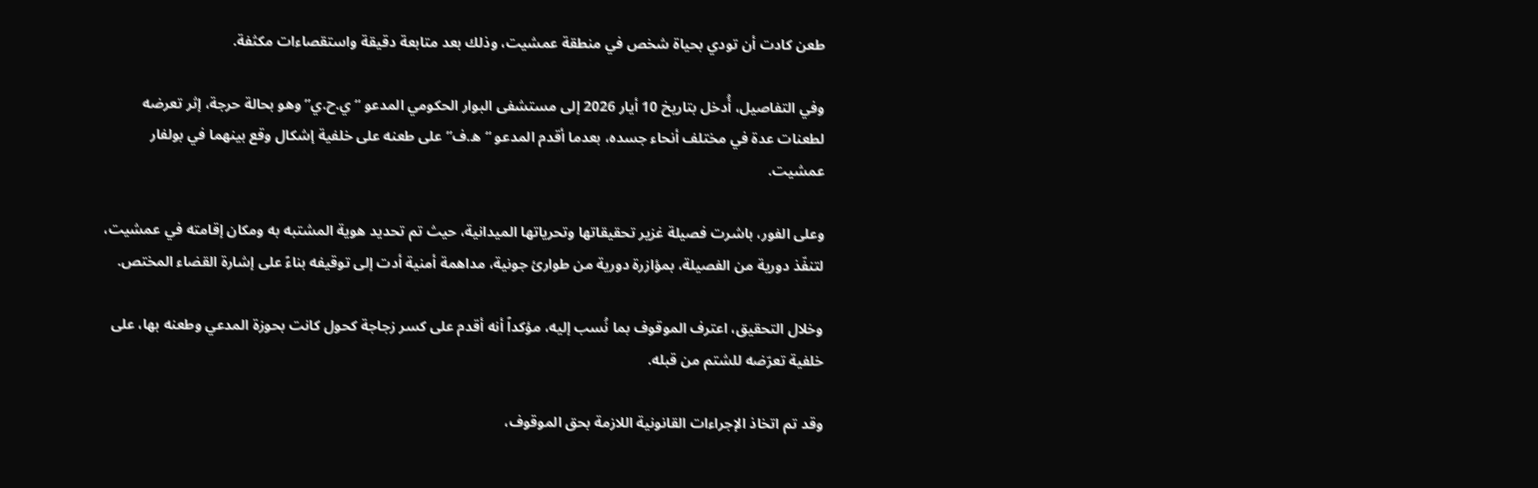طعن كادت أن تودي بحياة شخص في منطقة عمشيت، وذلك بعد متابعة دقيقة واستقصاءات مكثفة.

وفي التفاصيل، أُدخل بتاريخ 10 أيار 2026 إلى مستشفى البوار الحكومي المدعو “ي.ح.ي” وهو بحالة حرجة، إثر تعرضه لطعنات عدة في مختلف أنحاء جسده، بعدما أقدم المدعو “ه.ف” على طعنه على خلفية إشكال وقع بينهما في بولفار عمشيت.

وعلى الفور، باشرت فصيلة غزير تحقيقاتها وتحرياتها الميدانية، حيث تم تحديد هوية المشتبه به ومكان إقامته في عمشيت، لتنفّذ دورية من الفصيلة، بمؤازرة دورية من طوارئ جونية، مداهمة أمنية أدت إلى توقيفه بناءً على إشارة القضاء المختص.

وخلال التحقيق، اعترف الموقوف بما نُسب إليه، مؤكداً أنه أقدم على كسر زجاجة كحول كانت بحوزة المدعي وطعنه بها، على خلفية تعرّضه للشتم من قبله.

وقد تم اتخاذ الإجراءات القانونية اللازمة بحق الموقوف،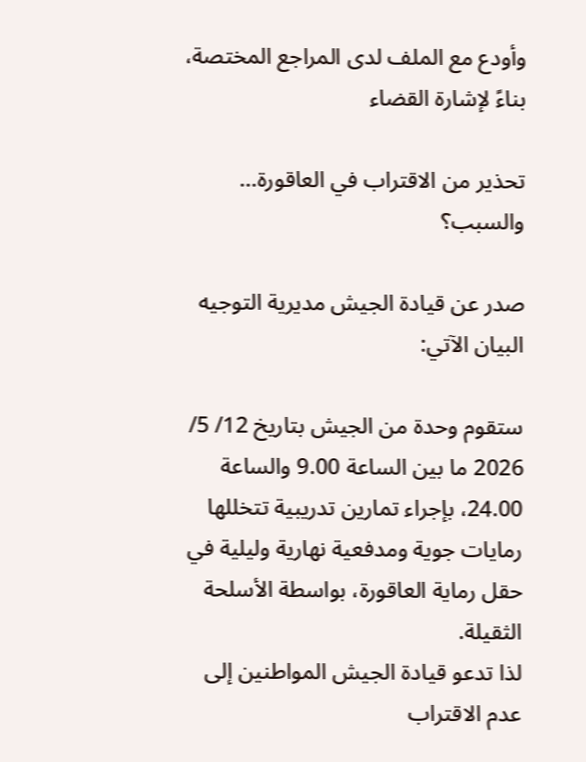وأودع مع الملف لدى المراجع المختصة، بناءً لإشارة القضاء

تحذير من الاقتراب في العاقورة… والسبب؟

صدر عن قيادة الجيش مديرية التوجيه البيان الآتي:

ستقوم وحدة من الجيش بتاريخ 12/ 5/ 2026 ما بين الساعة 9.00 والساعة 24.00، بإجراء تمارين تدريبية تتخللها رمايات جوية ومدفعية نهارية وليلية في حقل رماية العاقورة، بواسطة الأسلحة الثقيلة.
لذا تدعو قيادة الجيش المواطنين إلى عدم الاقتراب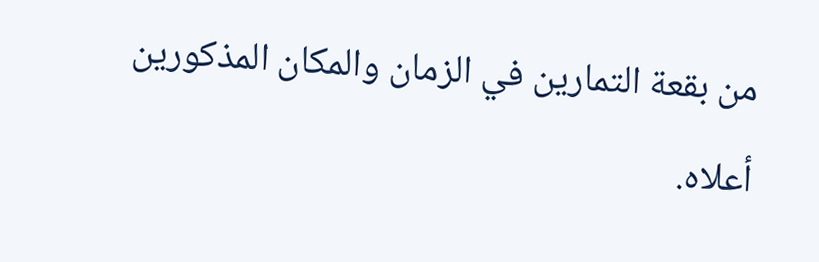من بقعة التمارين في الزمان والمكان المذكورين أعلاه.